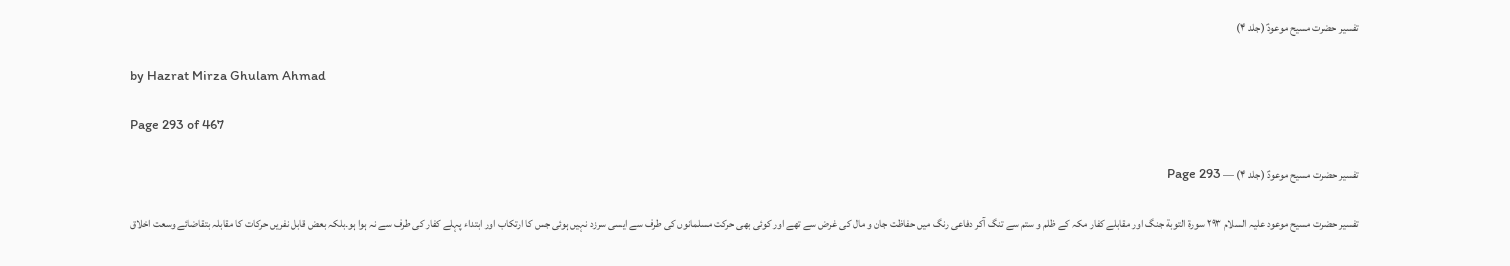تفسیر حضرت مسیح موعودؑ (جلد ۴)

by Hazrat Mirza Ghulam Ahmad

Page 293 of 467

تفسیر حضرت مسیح موعودؑ (جلد ۴) — Page 293

تفسیر حضرت مسیح موعود علیہ السلام ۲۹۳ سورة التوبة جنگ اور مقابلے کفار مکہ کے ظلم و ستم سے تنگ آکر دفاعی رنگ میں حفاظت جان و مال کی غرض سے تھے اور کوئی بھی حرکت مسلمانوں کی طرف سے ایسی سرزد نہیں ہوئی جس کا ارتکاب اور ابتداء پہلے کفار کی طرف سے نہ ہوا ہو۔بلکہ بعض قابل نفریں حرکات کا مقابلہ بتقاضائے وسعت اخلاق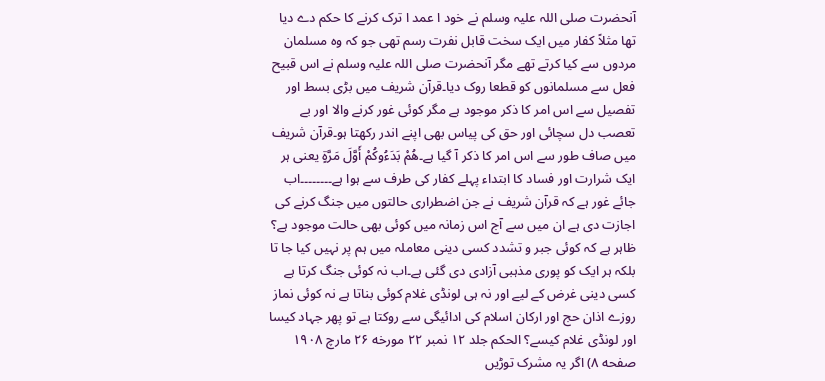آنحضرت صلی اللہ علیہ وسلم نے خود ا عمد ا ترک کرنے کا حکم دے دیا تھا مثلاً کفار میں ایک سخت قابل نفرت رسم تھی جو کہ وہ مسلمان مردوں سے کیا کرتے تھے مگر آنحضرت صلی اللہ علیہ وسلم نے اس قبیح فعل سے مسلمانوں کو قطعا روک دیا۔قرآن شریف میں بڑی بسط اور تفصیل سے اس امر کا ذکر موجود ہے مگر کوئی غور کرنے والا اور بے تعصب دل سچائی اور حق کی پیاس بھی اپنے اندر رکھتا ہو۔قرآن شریف میں صاف طور سے اس امر کا ذکر آ گیا ہے۔هُمْ بَدَءُوكُمْ أَوَّلَ مَرَّةٍ یعنی ہر ایک شرارت اور فساد کا ابتداء پہلے کفار کی طرف سے ہوا ہے۔۔۔۔۔۔۔۔اب جائے غور ہے کہ قرآن شریف نے جن اضطراری حالتوں میں جنگ کرنے کی اجازت دی ہے ان میں سے آج اس زمانہ میں کوئی بھی حالت موجود ہے؟ ظاہر ہے کہ کوئی جبر و تشدد کسی دینی معاملہ میں ہم پر نہیں کیا جا تا بلکہ ہر ایک کو پوری مذہبی آزادی دی گئی ہے۔اب نہ کوئی جنگ کرتا ہے کسی دینی غرض کے لیے اور نہ ہی لونڈی غلام کوئی بناتا ہے نہ کوئی نماز روزے اذان حج اور ارکان اسلام کی ادائیگی سے روکتا ہے تو پھر جہاد کیسا اور لونڈی غلام کیسے؟ الحکم جلد ۱۲ نمبر ۲۲ مورخه ۲۶ مارچ ۱۹۰۸ صفحه ۸) اگر یہ مشرک توڑیں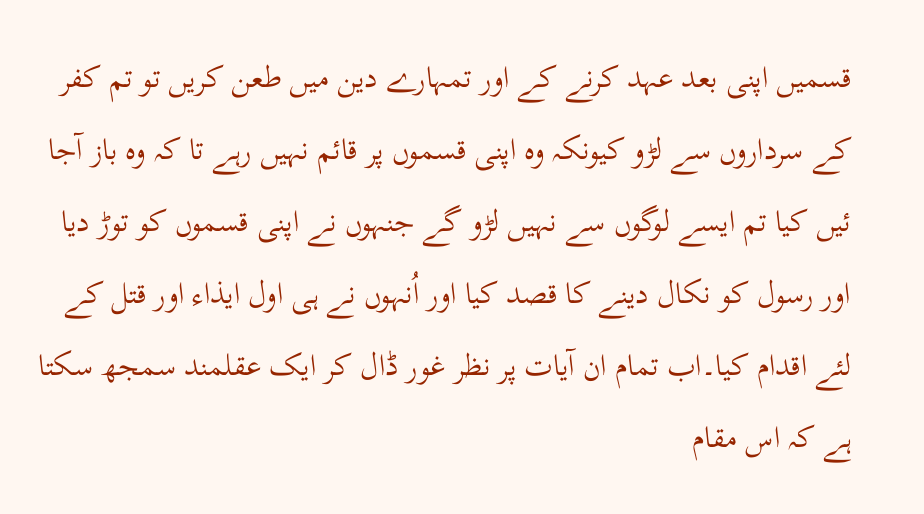قسمیں اپنی بعد عہد کرنے کے اور تمہارے دین میں طعن کریں تو تم کفر کے سرداروں سے لڑو کیونکہ وہ اپنی قسموں پر قائم نہیں رہے تا کہ وہ باز آجا ئیں کیا تم ایسے لوگوں سے نہیں لڑو گے جنہوں نے اپنی قسموں کو توڑ دیا اور رسول کو نکال دینے کا قصد کیا اور اُنہوں نے ہی اول ایذاء اور قتل کے لئے اقدام کیا۔اب تمام ان آیات پر نظر غور ڈال کر ایک عقلمند سمجھ سکتا ہے کہ اس مقام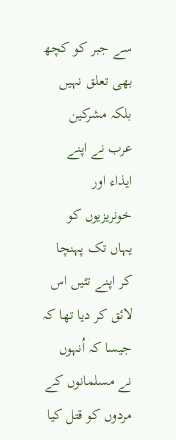سے جبر کو کچھ بھی تعلق نہیں بلکہ مشرکین عرب نے اپنے ایذاء اور خونریزیوں کو یہاں تک پہنچا کر اپنے تئیں اس لائق کر دیا تھا کہ جیسا کہ اُنہوں نے مسلمانوں کے مردوں کو قتل کیا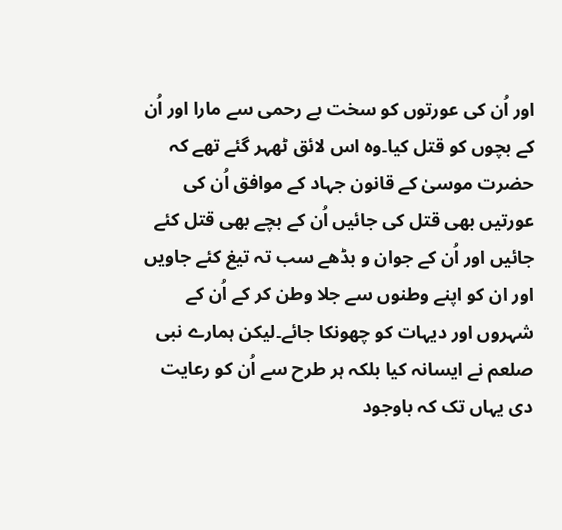اور اُن کی عورتوں کو سخت بے رحمی سے مارا اور اُن کے بچوں کو قتل کیا۔وہ اس لائق ٹھہر گئے تھے کہ حضرت موسیٰ کے قانون جہاد کے موافق اُن کی عورتیں بھی قتل کی جائیں اُن کے بچے بھی قتل کئے جائیں اور اُن کے جوان و بڈھے سب تہ تیغ کئے جاویں اور ان کو اپنے وطنوں سے جلا وطن کر کے اُن کے شہروں اور دیہات کو چھونکا جائے۔لیکن ہمارے نبی صلعم نے ایسانہ کیا بلکہ ہر طرح سے اُن کو رعایت دی یہاں تک کہ باوجود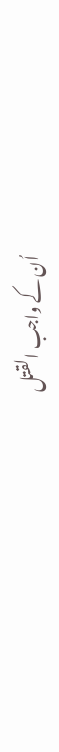اُن کے واجب القتل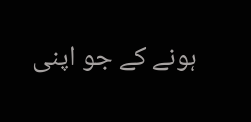ہونے کے جو اپنی